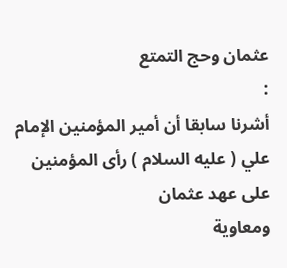عثمان وحج التمتع
:
أشرنا سابقا أن أمير المؤمنين الإمام علي ( عليه السلام ) رأى المؤمنين على عهد عثمان
ومعاوية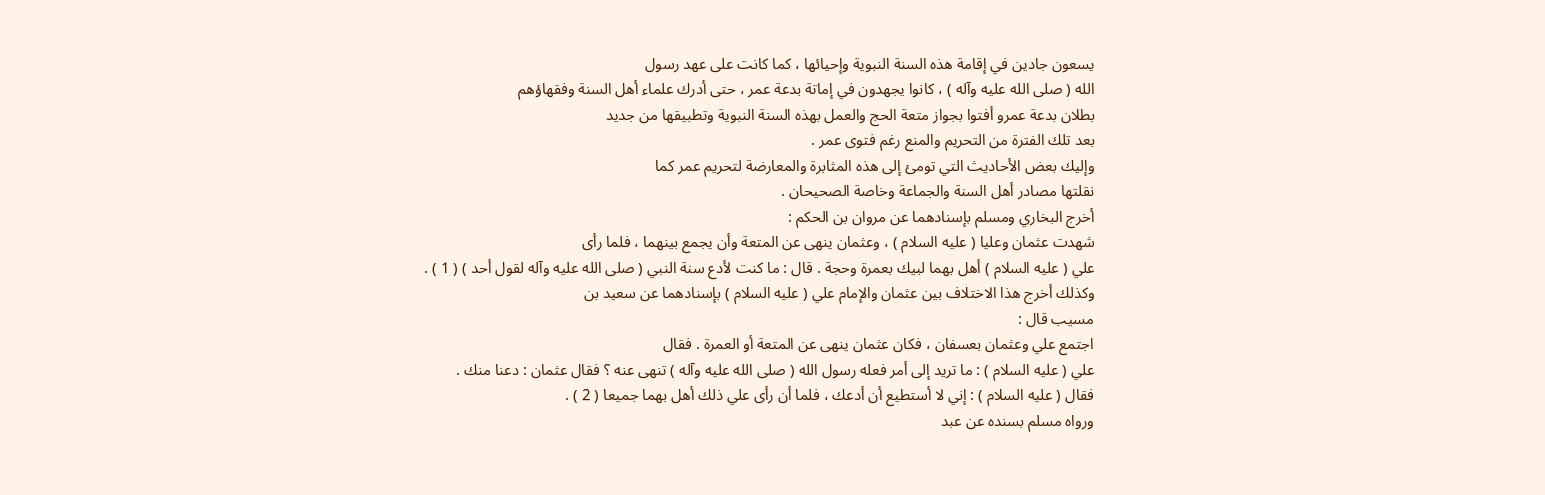يسعون جادين في إقامة هذه السنة النبوية وإحيائها ، كما كانت على عهد رسول
الله ( صلى الله عليه وآله ) ، كانوا يجهدون في إماتة بدعة عمر ، حتى أدرك علماء أهل السنة وفقهاؤهم
بطلان بدعة عمرو أفتوا بجواز متعة الحج والعمل بهذه السنة النبوية وتطبيقها من جديد
بعد تلك الفترة من التحريم والمنع رغم فتوى عمر .
وإليك بعض الأحاديث التي تومئ إلى هذه المثابرة والمعارضة لتحريم عمر كما
نقلتها مصادر أهل السنة والجماعة وخاصة الصحيحان .
أخرج البخاري ومسلم بإسنادهما عن مروان بن الحكم :
شهدت عثمان وعليا ( عليه السلام ) ، وعثمان ينهى عن المتعة وأن يجمع بينهما ، فلما رأى
علي ( عليه السلام ) أهل بهما لبيك بعمرة وحجة . قال : ما كنت لأدع سنة النبي ( صلى الله عليه وآله لقول أحد ) ( 1 ) .
وكذلك أخرج هذا الاختلاف بين عثمان والإمام علي ( عليه السلام ) بإسنادهما عن سعيد بن
مسيب قال :
اجتمع علي وعثمان بعسفان ، فكان عثمان ينهى عن المتعة أو العمرة . فقال
علي ( عليه السلام ) : ما تريد إلى أمر فعله رسول الله ( صلى الله عليه وآله ) تنهى عنه ؟ فقال عثمان : دعنا منك .
فقال ( عليه السلام ) : إني لا أستطيع أن أدعك ، فلما أن رأى علي ذلك أهل بهما جميعا ( 2 ) .
ورواه مسلم بسنده عن عبد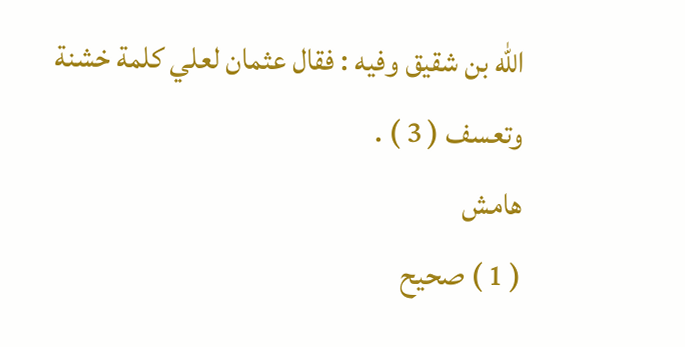الله بن شقيق وفيه : فقال عثمان لعلي كلمة خشنة
وتعسف ( 3 ) .
هامش
( 1 ) صحيح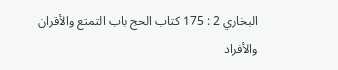البخاري 2 : 175 كتاب الحج باب التمتع والأقران والأفراد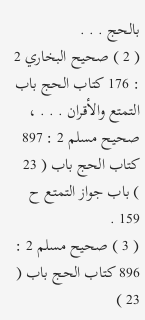بالحج . . .
( 2 ) صحيح البخاري 2 : 176 كتاب الحج باب التمتع والأقران . . . ، صحيح مسلم 2 : 897
كتاب الحج باب ( 23 ) باب جواز التمتع ح 159 .
( 3 ) صحيح مسلم 2 : 896 كتاب الحج باب ( 23 )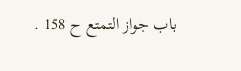باب جواز التمتع ح 158 .